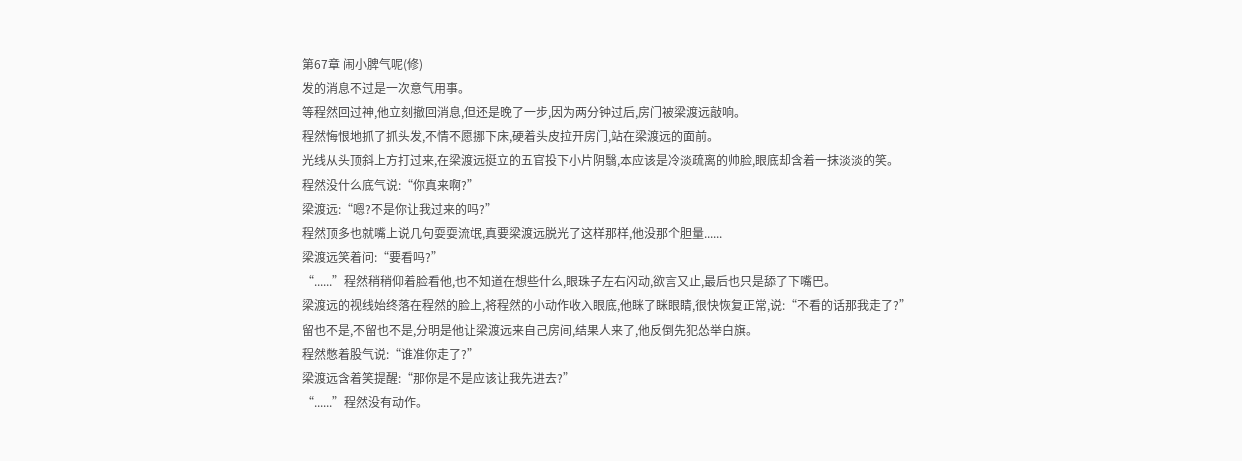第67章 闹小脾气呢(修)
发的消息不过是一次意气用事。
等程然回过神,他立刻撤回消息,但还是晚了一步,因为两分钟过后,房门被梁渡远敲响。
程然悔恨地抓了抓头发,不情不愿挪下床,硬着头皮拉开房门,站在梁渡远的面前。
光线从头顶斜上方打过来,在梁渡远挺立的五官投下小片阴翳,本应该是冷淡疏离的帅脸,眼底却含着一抹淡淡的笑。
程然没什么底气说:“你真来啊?”
梁渡远:“嗯?不是你让我过来的吗?”
程然顶多也就嘴上说几句耍耍流氓,真要梁渡远脱光了这样那样,他没那个胆量......
梁渡远笑着问:“要看吗?”
“......”程然稍稍仰着脸看他,也不知道在想些什么,眼珠子左右闪动,欲言又止,最后也只是舔了下嘴巴。
梁渡远的视线始终落在程然的脸上,将程然的小动作收入眼底,他眯了眯眼睛,很快恢复正常,说:“不看的话那我走了?”
留也不是,不留也不是,分明是他让梁渡远来自己房间,结果人来了,他反倒先犯怂举白旗。
程然憋着股气说:“谁准你走了?”
梁渡远含着笑提醒:“那你是不是应该让我先进去?”
“......”程然没有动作。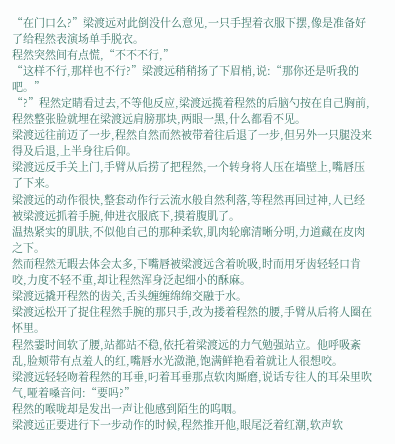“在门口么?”梁渡远对此倒没什么意见,一只手捏着衣服下摆,像是准备好了给程然表演场单手脱衣。
程然突然间有点慌,“不不不行,”
“这样不行,那样也不行?”梁渡远稍稍扬了下眉梢,说:“那你还是听我的吧。”
“?”程然定睛看过去,不等他反应,梁渡远揽着程然的后脑勺按在自己胸前,程然整张脸就埋在梁渡远肩膀那块,两眼一黑,什么都看不见。
梁渡远往前迈了一步,程然自然而然被带着往后退了一步,但另外一只腿没来得及后退,上半身往后仰。
梁渡远反手关上门,手臂从后捞了把程然,一个转身将人压在墙壁上,嘴唇压了下来。
梁渡远的动作很快,整套动作行云流水般自然利落,等程然再回过神,人已经被梁渡远抓着手腕,伸进衣服底下,摸着腹肌了。
温热紧实的肌肤,不似他自己的那种柔软,肌肉轮廓清晰分明,力道藏在皮肉之下。
然而程然无暇去体会太多,下嘴唇被梁渡远含着吮吸,时而用牙齿轻轻口肯咬,力度不轻不重,却让程然浑身泛起细小的酥麻。
梁渡远撬开程然的齿关,舌头缠缠绵绵交融于水。
梁渡远松开了捉住程然手腕的那只手,改为搂着程然的腰,手臂从后将人圈在怀里。
程然霎时间软了腰,站都站不稳,依托着梁渡远的力气勉强站立。他呼吸紊乱,脸颊带有点羞人的红,嘴唇水光潋滟,饱满鲜艳看着就让人很想咬。
梁渡远轻轻吻着程然的耳垂,叼着耳垂那点软肉厮磨,说话专往人的耳朵里吹气,哑着嗓音问:“要吗?”
程然的喉咙却是发出一声让他感到陌生的呜咽。
梁渡远正要进行下一步动作的时候,程然推开他,眼尾泛着红潮,软声软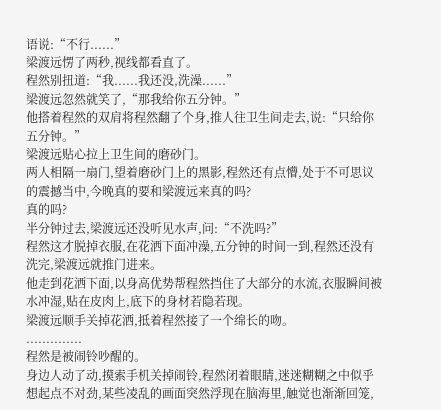语说:“不行......”
梁渡远愣了两秒,视线都看直了。
程然别扭道:“我......我还没,洗澡......”
梁渡远忽然就笑了,“那我给你五分钟。”
他搭着程然的双肩将程然翻了个身,推人往卫生间走去,说:“只给你五分钟。”
梁渡远贴心拉上卫生间的磨砂门。
两人相隔一扇门,望着磨砂门上的黑影,程然还有点懵,处于不可思议的震撼当中,今晚真的要和梁渡远来真的吗?
真的吗?
半分钟过去,梁渡远还没听见水声,问:“不洗吗?”
程然这才脱掉衣服,在花洒下面冲澡,五分钟的时间一到,程然还没有洗完,梁渡远就推门进来。
他走到花洒下面,以身高优势帮程然挡住了大部分的水流,衣服瞬间被水冲湿,贴在皮肉上,底下的身材若隐若现。
梁渡远顺手关掉花洒,抵着程然接了一个绵长的吻。
..............
程然是被闹铃吵醒的。
身边人动了动,摸索手机关掉闹铃,程然闭着眼睛,迷迷糊糊之中似乎想起点不对劲,某些凌乱的画面突然浮现在脑海里,触觉也渐渐回笼,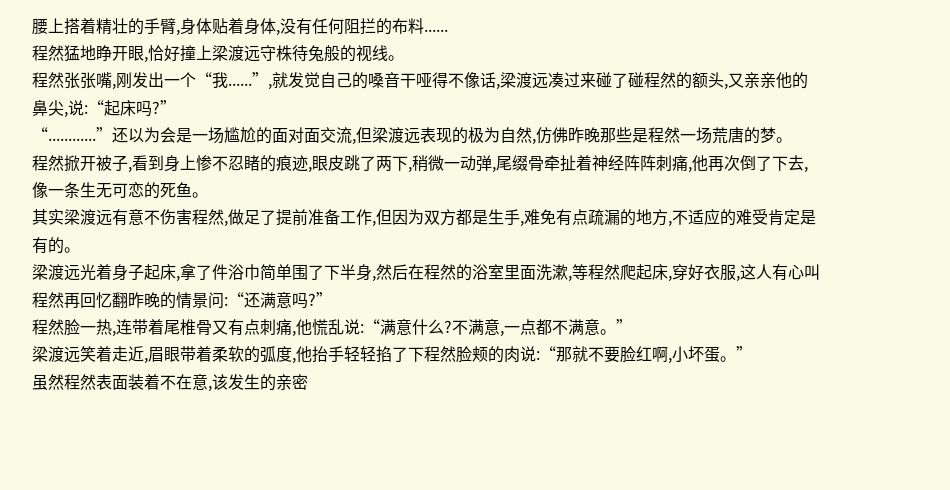腰上搭着精壮的手臂,身体贴着身体,没有任何阻拦的布料......
程然猛地睁开眼,恰好撞上梁渡远守株待兔般的视线。
程然张张嘴,刚发出一个“我......”,就发觉自己的嗓音干哑得不像话,梁渡远凑过来碰了碰程然的额头,又亲亲他的鼻尖,说:“起床吗?”
“............”还以为会是一场尴尬的面对面交流,但梁渡远表现的极为自然,仿佛昨晚那些是程然一场荒唐的梦。
程然掀开被子,看到身上惨不忍睹的痕迹,眼皮跳了两下,稍微一动弹,尾缀骨牵扯着神经阵阵刺痛,他再次倒了下去,像一条生无可恋的死鱼。
其实梁渡远有意不伤害程然,做足了提前准备工作,但因为双方都是生手,难免有点疏漏的地方,不适应的难受肯定是有的。
梁渡远光着身子起床,拿了件浴巾简单围了下半身,然后在程然的浴室里面洗漱,等程然爬起床,穿好衣服,这人有心叫程然再回忆翻昨晚的情景问:“还满意吗?”
程然脸一热,连带着尾椎骨又有点刺痛,他慌乱说:“满意什么?不满意,一点都不满意。”
梁渡远笑着走近,眉眼带着柔软的弧度,他抬手轻轻掐了下程然脸颊的肉说:“那就不要脸红啊,小坏蛋。”
虽然程然表面装着不在意,该发生的亲密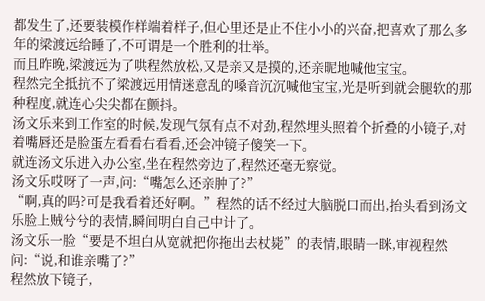都发生了,还要装模作样端着样子,但心里还是止不住小小的兴奋,把喜欢了那么多年的梁渡远给睡了,不可谓是一个胜利的壮举。
而且昨晚,梁渡远为了哄程然放松,又是亲又是摸的,还亲昵地喊他宝宝。
程然完全抵抗不了梁渡远用情迷意乱的嗓音沉沉喊他宝宝,光是听到就会腿软的那种程度,就连心尖尖都在颤抖。
汤文乐来到工作室的时候,发现气氛有点不对劲,程然埋头照着个折叠的小镜子,对着嘴唇还是脸蛋左看看右看看,还会冲镜子傻笑一下。
就连汤文乐进入办公室,坐在程然旁边了,程然还毫无察觉。
汤文乐哎呀了一声,问:“嘴怎么还亲肿了?”
“啊,真的吗?可是我看着还好啊。”程然的话不经过大脑脱口而出,抬头看到汤文乐脸上贼兮兮的表情,瞬间明白自己中计了。
汤文乐一脸“要是不坦白从宽就把你拖出去杖毙”的表情,眼睛一眯,审视程然问:“说,和谁亲嘴了?”
程然放下镜子,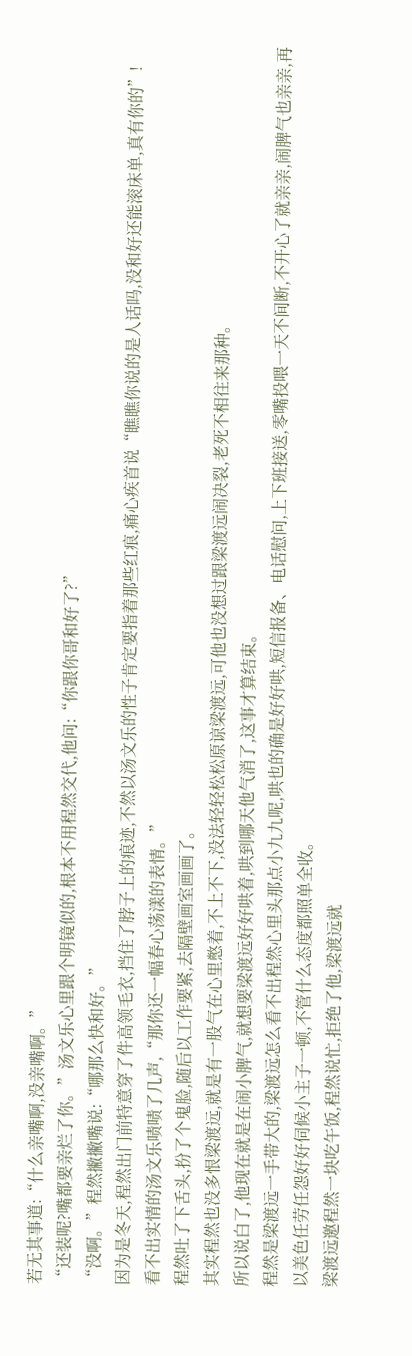若无其事道:“什么亲嘴啊,没亲嘴啊。”
“还装呢?嘴都要亲烂了你。”汤文乐心里跟个明镜似的,根本不用程然交代,他问:“你跟你哥和好了?”
“没啊。”程然撇撇嘴说:“哪那么快和好。”
因为是冬天,程然出门前特意穿了件高领毛衣,挡住了脖子上的痕迹,不然以汤文乐的性子肯定要指着那些红痕,痛心疾首说“瞧瞧你说的是人话吗,没和好还能滚床单,真有你的”!
看不出实情的汤文乐啧啧了几声,“那你还一幅春心荡漾的表情。”
程然吐了下舌头,扮了个鬼脸,随后以工作要紧,去隔壁画室画画了。
其实程然也没多恨梁渡远,就是有一股气在心里憋着,不上不下,没法轻轻松松原谅梁渡远,可他也没想过跟梁渡远闹决裂,老死不相往来那种。
所以说白了,他现在就是在闹小脾气,就想要梁渡远好好哄着,哄到哪天他气消了,这事才算结束。
程然是梁渡远一手带大的,梁渡远怎么看不出程然心里头那点小九九呢,哄也的确是好好哄,短信报备、电话慰问,上下班接送,零嘴投喂一天不间断,不开心了就亲亲,闹脾气也亲亲,再以美色任劳任怨好好伺候小主子一顿,不管什么态度都照单全收。
梁渡远邀程然一块吃午饭,程然说忙,拒绝了他,梁渡远就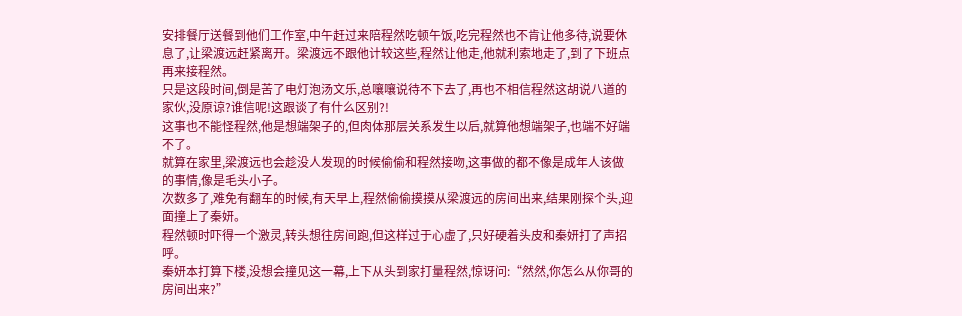安排餐厅送餐到他们工作室,中午赶过来陪程然吃顿午饭,吃完程然也不肯让他多待,说要休息了,让梁渡远赶紧离开。梁渡远不跟他计较这些,程然让他走,他就利索地走了,到了下班点再来接程然。
只是这段时间,倒是苦了电灯泡汤文乐,总嚷嚷说待不下去了,再也不相信程然这胡说八道的家伙,没原谅?谁信呢!这跟谈了有什么区别?!
这事也不能怪程然,他是想端架子的,但肉体那层关系发生以后,就算他想端架子,也端不好端不了。
就算在家里,梁渡远也会趁没人发现的时候偷偷和程然接吻,这事做的都不像是成年人该做的事情,像是毛头小子。
次数多了,难免有翻车的时候,有天早上,程然偷偷摸摸从梁渡远的房间出来,结果刚探个头,迎面撞上了秦妍。
程然顿时吓得一个激灵,转头想往房间跑,但这样过于心虚了,只好硬着头皮和秦妍打了声招呼。
秦妍本打算下楼,没想会撞见这一幕,上下从头到家打量程然,惊讶问:“然然,你怎么从你哥的房间出来?”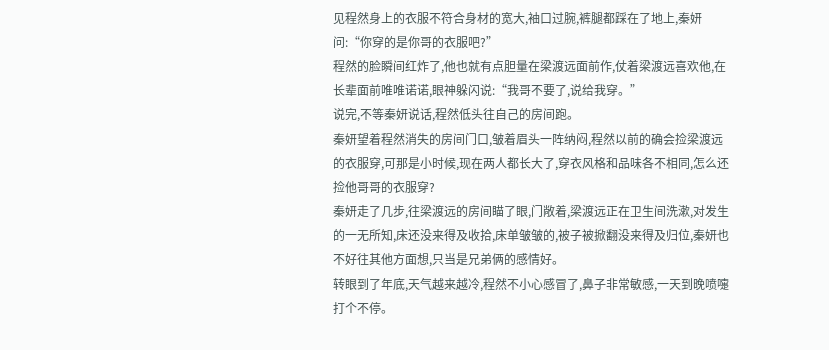见程然身上的衣服不符合身材的宽大,袖口过腕,裤腿都踩在了地上,秦妍问:“你穿的是你哥的衣服吧?”
程然的脸瞬间红炸了,他也就有点胆量在梁渡远面前作,仗着梁渡远喜欢他,在长辈面前唯唯诺诺,眼神躲闪说:“我哥不要了,说给我穿。”
说完,不等秦妍说话,程然低头往自己的房间跑。
秦妍望着程然消失的房间门口,皱着眉头一阵纳闷,程然以前的确会捡梁渡远的衣服穿,可那是小时候,现在两人都长大了,穿衣风格和品味各不相同,怎么还捡他哥哥的衣服穿?
秦妍走了几步,往梁渡远的房间瞄了眼,门敞着,梁渡远正在卫生间洗漱,对发生的一无所知,床还没来得及收拾,床单皱皱的,被子被掀翻没来得及归位,秦妍也不好往其他方面想,只当是兄弟俩的感情好。
转眼到了年底,天气越来越冷,程然不小心感冒了,鼻子非常敏感,一天到晚喷嚏打个不停。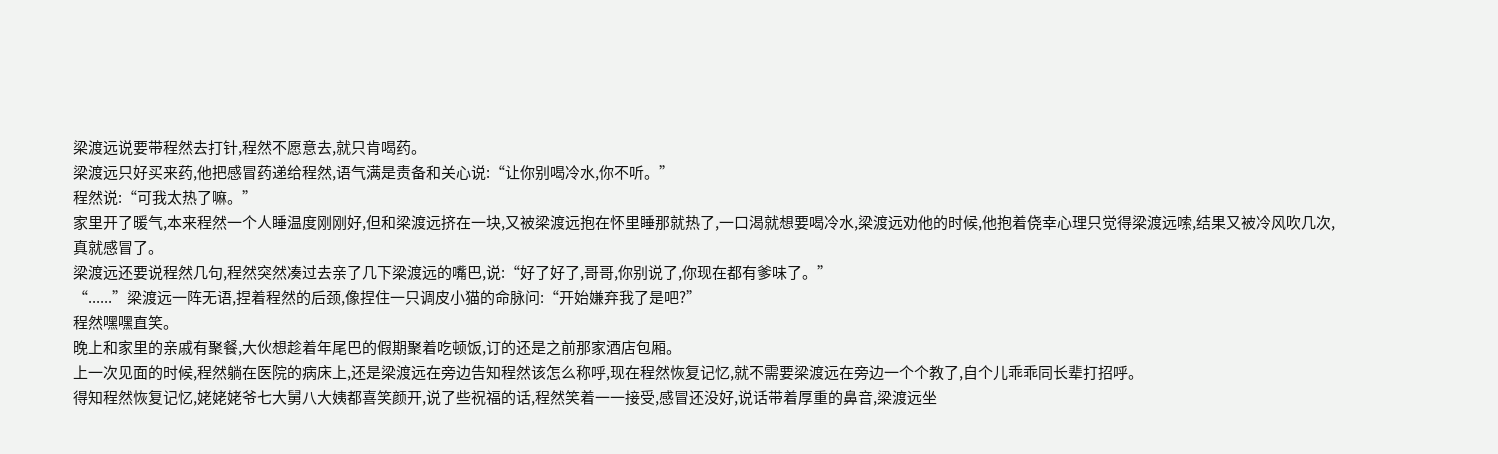梁渡远说要带程然去打针,程然不愿意去,就只肯喝药。
梁渡远只好买来药,他把感冒药递给程然,语气满是责备和关心说:“让你别喝冷水,你不听。”
程然说:“可我太热了嘛。”
家里开了暖气,本来程然一个人睡温度刚刚好,但和梁渡远挤在一块,又被梁渡远抱在怀里睡那就热了,一口渴就想要喝冷水,梁渡远劝他的时候,他抱着侥幸心理只觉得梁渡远嗦,结果又被冷风吹几次,真就感冒了。
梁渡远还要说程然几句,程然突然凑过去亲了几下梁渡远的嘴巴,说:“好了好了,哥哥,你别说了,你现在都有爹味了。”
“......”梁渡远一阵无语,捏着程然的后颈,像捏住一只调皮小猫的命脉问:“开始嫌弃我了是吧?”
程然嘿嘿直笑。
晚上和家里的亲戚有聚餐,大伙想趁着年尾巴的假期聚着吃顿饭,订的还是之前那家酒店包厢。
上一次见面的时候,程然躺在医院的病床上,还是梁渡远在旁边告知程然该怎么称呼,现在程然恢复记忆,就不需要梁渡远在旁边一个个教了,自个儿乖乖同长辈打招呼。
得知程然恢复记忆,姥姥姥爷七大舅八大姨都喜笑颜开,说了些祝福的话,程然笑着一一接受,感冒还没好,说话带着厚重的鼻音,梁渡远坐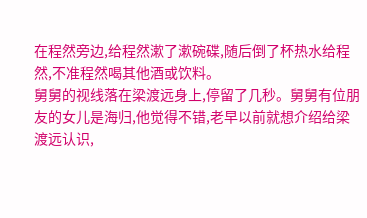在程然旁边,给程然漱了漱碗碟,随后倒了杯热水给程然,不准程然喝其他酒或饮料。
舅舅的视线落在梁渡远身上,停留了几秒。舅舅有位朋友的女儿是海归,他觉得不错,老早以前就想介绍给梁渡远认识,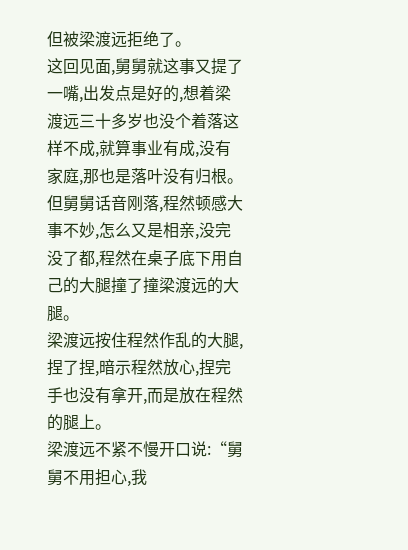但被梁渡远拒绝了。
这回见面,舅舅就这事又提了一嘴,出发点是好的,想着梁渡远三十多岁也没个着落这样不成,就算事业有成,没有家庭,那也是落叶没有归根。
但舅舅话音刚落,程然顿感大事不妙,怎么又是相亲,没完没了都,程然在桌子底下用自己的大腿撞了撞梁渡远的大腿。
梁渡远按住程然作乱的大腿,捏了捏,暗示程然放心,捏完手也没有拿开,而是放在程然的腿上。
梁渡远不紧不慢开口说:“舅舅不用担心,我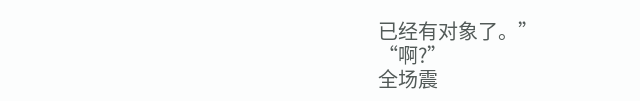已经有对象了。”
“啊?”
全场震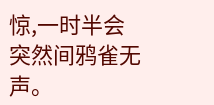惊,一时半会突然间鸦雀无声。